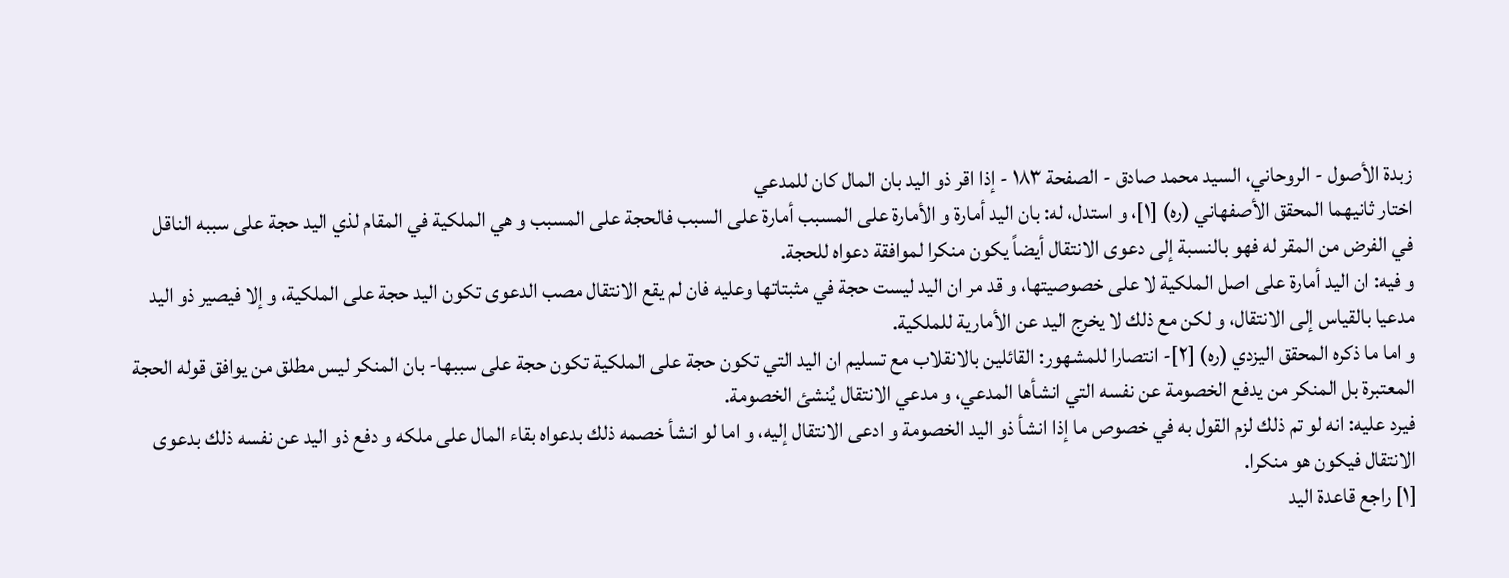زبدة الأصول - الروحاني، السيد محمد صادق - الصفحة ١٨٣ - إذا اقر ذو اليد بان المال كان للمدعي
اختار ثانيهما المحقق الأصفهاني (ره) [١]، و استدل، له: بان اليد أمارة و الأمارة على المسبب أمارة على السبب فالحجة على المسبب و هي الملكية في المقام لذي اليد حجة على سببه الناقل في الفرض من المقر له فهو بالنسبة إلى دعوى الانتقال أيضاً يكون منكرا لموافقة دعواه للحجة.
و فيه: ان اليد أمارة على اصل الملكية لا على خصوصيتها، و قد مر ان اليد ليست حجة في مثبتاتها وعليه فان لم يقع الانتقال مصب الدعوى تكون اليد حجة على الملكية، و إلا فيصير ذو اليد مدعيا بالقياس إلى الانتقال، و لكن مع ذلك لا يخرج اليد عن الأمارية للملكية.
و اما ما ذكره المحقق اليزدي (ره) [٢]- انتصارا للمشهور: القائلين بالانقلاب مع تسليم ان اليد التي تكون حجة على الملكية تكون حجة على سببها- بان المنكر ليس مطلق من يوافق قوله الحجة المعتبرة بل المنكر من يدفع الخصومة عن نفسه التي انشأها المدعي، و مدعي الانتقال يُنشئ الخصومة.
فيرد عليه: انه لو تم ذلك لزم القول به في خصوص ما إذا انشأ ذو اليد الخصومة و ادعى الانتقال إليه، و اما لو انشأ خصمه ذلك بدعواه بقاء المال على ملكه و دفع ذو اليد عن نفسه ذلك بدعوى الانتقال فيكون هو منكرا.
[١] راجع قاعدة اليد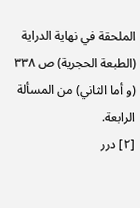الملحقة في نهاية الدراية (الطبعة الحجرية) ص ٣٣٨ (و أما الثاني) من المسألة الرابعة.
[٢] درر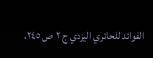الفوائد للحائري اليزدي ج ٢ ص ٢٤٥،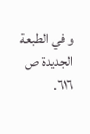و في الطبعة الجديدة ص ٦١٦.